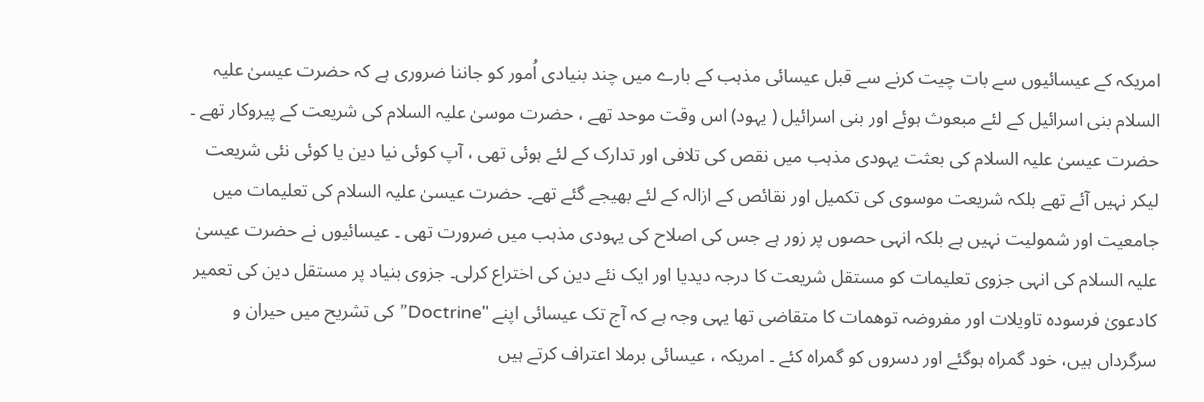امریکہ کے عیسائیوں سے بات چیت کرنے سے قبل عیسائی مذہب کے بارے میں چند بنیادی اُمور کو جاننا ضروری ہے کہ حضرت عیسیٰ علیہ السلام بنی اسرائیل کے لئے مبعوث ہوئے اور بنی اسرائیل ( یہود) اس وقت موحد تھے ، حضرت موسیٰ علیہ السلام کی شریعت کے پیروکار تھے ۔ حضرت عیسیٰ علیہ السلام کی بعثت یہودی مذہب میں نقص کی تلافی اور تدارک کے لئے ہوئی تھی ، آپ کوئی نیا دین یا کوئی نئی شریعت لیکر نہیں آئے تھے بلکہ شریعت موسوی کی تکمیل اور نقائص کے ازالہ کے لئے بھیجے گئے تھے۔ حضرت عیسیٰ علیہ السلام کی تعلیمات میں جامعیت اور شمولیت نہیں ہے بلکہ انہی حصوں پر زور ہے جس کی اصلاح کی یہودی مذہب میں ضرورت تھی ۔ عیسائیوں نے حضرت عیسیٰ علیہ السلام کی انہی جزوی تعلیمات کو مستقل شریعت کا درجہ دیدیا اور ایک نئے دین کی اختراع کرلی۔ جزوی بنیاد پر مستقل دین کی تعمیر کادعویٰ فرسودہ تاویلات اور مفروضہ توھمات کا متقاضی تھا یہی وجہ ہے کہ آج تک عیسائی اپنے "Doctrine” کی تشریح میں حیران و سرگرداں ہیں، خود گمراہ ہوگئے اور دسروں کو گمراہ کئے ۔ امریکہ ، عیسائی برملا اعتراف کرتے ہیں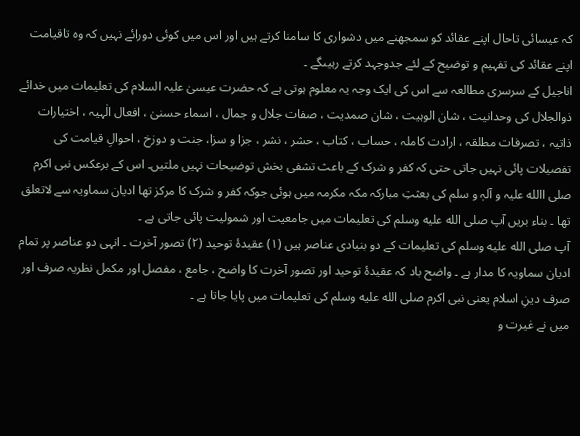کہ عیسائی تاحال اپنے عقائد کو سمجھنے میں دشواری کا سامنا کرتے ہیں اور اس میں کوئی دورائے نہیں کہ وہ تاقیامت اپنے عقائد کی تفہیم و توضیح کے لئے جدوجہد کرتے رہیںگے ۔
اناجیل کے سرسری مطالعہ سے اس کی ایک وجہ یہ معلوم ہوتی ہے کہ حضرت عیسیٰ علیہ السلام کی تعلیمات میں خدائے ذوالجلال کی وحدانیت ، شان الوہیت ، شان صمدیت ، صفات جلال و جمال ، اسماء حسنیٰ ، افعال الٰہیہ ، اختیارات ذاتیہ ، تصرفات مطلقہ ، ارادت کاملہ ، حساب ، کتاب ، حشر ، نشر ، جزا و سزا، جنت و دوزخ ، احوالِ قیامت کی تفصیلات پائی نہیں جاتی حتی کہ کفر و شرک کے باعث تشفی بخش توضیحات نہیں ملتیں۔ اس کے برعکس نبی اکرم صلی االله علیہ و آلہٖ و سلم کی بعثتِ مبارکہ مکہ مکرمہ میں ہوئی جوکہ کفر و شرک کا مرکز تھا ادیان سماویہ سے لاتعلق تھا ۔ بناء بریں آپ صلى الله عليه وسلم کی تعلیمات میں جامعیت اور شمولیت پائی جاتی ہے ۔
آپ صلى الله عليه وسلم کی تعلیمات کے دو بنیادی عناصر ہیں (۱) عقیدۂ توحید (۲) تصور آخرت ۔ انہی دو عناصر پر تمام ادیان سماویہ کا مدار ہے ۔ واضح باد کہ عقیدۂ توحید اور تصور آخرت کا واضح ، جامع ، مفصل اور مکمل نظریہ صرف اور صرف دینِ اسلام یعنی نبی اکرم صلى الله عليه وسلم کی تعلیمات میں پایا جاتا ہے ۔
میں نے غیرت و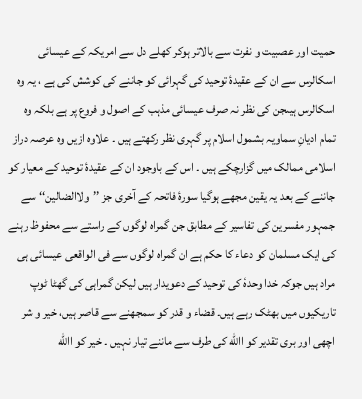حمیت اور عصبیت و نفرت سے بالاتر ہوکر کھلے دل سے امریکہ کے عیسائی اسکالرس سے ان کے عقیدۂ توحید کی گہرائی کو جاننے کی کوشش کی ہے ، یہ وہ اسکالرس ہیںجن کی نظر نہ صرف عیسائی مذہب کے اصول و فروع پر ہے بلکہ وہ تمام ادیانِ سماویہ بشمول اسلام پر گہری نظر رکھتے ہیں ۔ علاوہ ازیں وہ عرصہ دراز اسلامی ممالک میں گزارچکے ہیں ۔ اس کے باوجود ان کے عقیدۂ توحید کے معیار کو جاننے کے بعد یہ یقین مجھے ہوگیا سورۂ فاتحہ کے آخری جز ’’ولاالضالین‘‘ سے جمہور مفسرین کی تفاسیر کے مطابق جن گمراہ لوگوں کے راستے سے محفوظ رہنے کی ایک مسلمان کو دعاء کا حکم ہے ان گمراہ لوگوں سے فی الواقعی عیسائی ہی مراد ہیں جوکہ خدا وحدہٗ کی توحید کے دعویدار ہیں لیکن گمراہی کی گھٹا ٹوپ تاریکیوں میں بھٹک رہے ہیں۔ قضاء و قدر کو سمجھنے سے قاصر ہیں، خیر و شر اچھی اور بری تقدیر کو االله کی طرف سے ماننے تیار نہیں ۔ خیر کو االله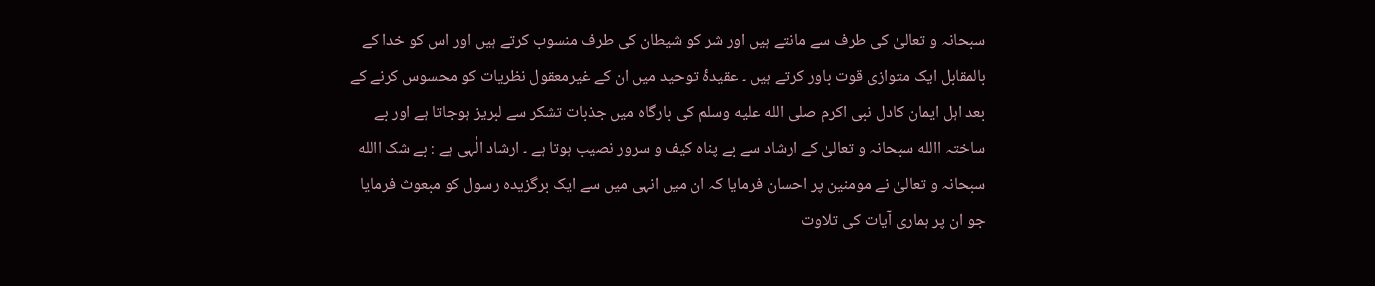سبحانہ و تعالیٰ کی طرف سے مانتے ہیں اور شر کو شیطان کی طرف منسوب کرتے ہیں اور اس کو خدا کے بالمقابل ایک متوازی قوت باور کرتے ہیں ۔ عقیدۂ توحید میں ان کے غیرمعقول نظریات کو محسوس کرنے کے بعد اہل ایمان کادل نبی اکرم صلى الله عليه وسلم کی بارگاہ میں جذبات تشکر سے لبریز ہوجاتا ہے اور بے ساختہ االله سبحانہ و تعالیٰ کے ارشاد سے بے پناہ کیف و سرور نصیب ہوتا ہے ۔ ارشاد الٰہی ہے : بے شک االله سبحانہ و تعالیٰ نے مومنین پر احسان فرمایا کہ ان میں انہی میں سے ایک برگزیدہ رسول کو مبعوث فرمایا جو ان پر ہماری آیات کی تلاوت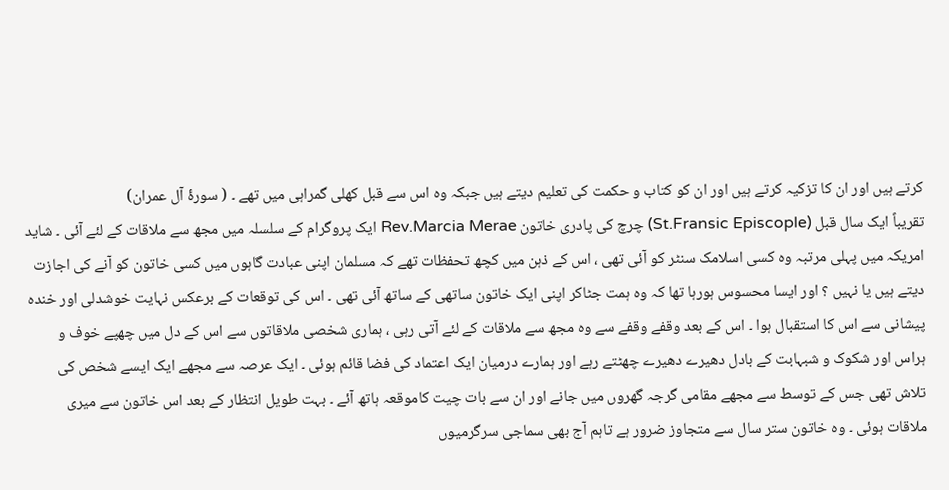کرتے ہیں اور ان کا تزکیہ کرتے ہیں اور ان کو کتاب و حکمت کی تعلیم دیتے ہیں جبکہ وہ اس سے قبل کھلی گمراہی میں تھے ۔ ( سورۂ آل عمران)
تقریباً ایک سال قبل (St.Fransic Episcople) چرچ کی پادری خاتون Rev.Marcia Merae ایک پروگرام کے سلسلہ میں مجھ سے ملاقات کے لئے آئی ۔ شاید امریکہ میں پہلی مرتبہ وہ کسی اسلامک سنٹر کو آئی تھی ، اس کے ذہن میں کچھ تحفظات تھے کہ مسلمان اپنی عبادت گاہوں میں کسی خاتون کو آنے کی اجازت دیتے ہیں یا نہیں ؟ اور ایسا محسوس ہورہا تھا کہ وہ ہمت جٹاکر اپنی ایک خاتون ساتھی کے ساتھ آئی تھی ۔ اس کی توقعات کے برعکس نہایت خوشدلی اور خندہ پیشانی سے اس کا استقبال ہوا ۔ اس کے بعد وقفے وقفے سے وہ مجھ سے ملاقات کے لئے آتی رہی ، ہماری شخصی ملاقاتوں سے اس کے دل میں چھپے خوف و ہراس اور شکوک و شبہابت کے بادل دھیرے دھیرے چھٹتے رہے اور ہمارے درمیان ایک اعتماد کی فضا قائم ہوئی ۔ ایک عرصہ سے مجھے ایک ایسے شخص کی تلاش تھی جس کے توسط سے مجھے مقامی گرجہ گھروں میں جانے اور ان سے بات چیت کاموقعہ ہاتھ آئے ۔ بہت طویل انتظار کے بعد اس خاتون سے میری ملاقات ہوئی ۔ وہ خاتون ستر سال سے متجاوز ضرور ہے تاہم آج بھی سماجی سرگرمیوں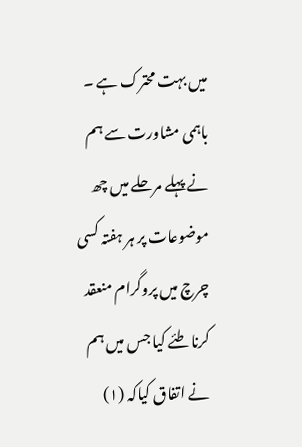میں بہت محترک ہے ۔ باہمی مشاورت سے ہم نے پہلے مرحلے میں چھ موضوعات پر ہر ہفتہ کسی چرچ میں پروگرام منعقد کرنا طئے کیا جس میں ہم نے اتفاق کیاکہ (۱)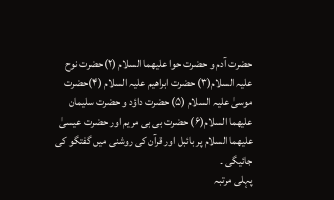حضرت آدم و حضرت حوا علیھما السلام (۲)حضرت نوح علیہ السلام(۳) حضرت ابراھیم علیہ السلام (۴)حضرت موسیٰ علیہ السلام (۵) حضرت داؤد و حضرت سلیمان علیھما السلام(۶) حضرت بی بی مریم اور حضرت عیسیٰ علیھما السلام پر بائبل اور قرآن کی روشنی میں گفتگو کی جائیگی ۔
پہلی مرتبہ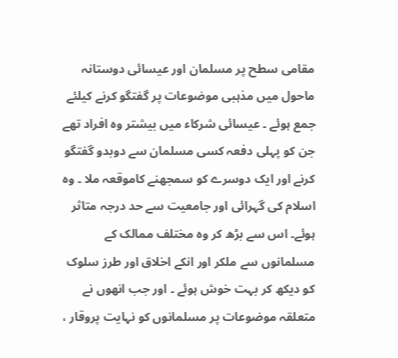مقامی سطح پر مسلمان اور عیسائی دوستانہ ماحول میں مذہبی موضوعات پر گفتگو کرنے کیلئے جمع ہوئے ۔ عیسائی شرکاء میں بیشتر وہ افراد تھے جن کو پہلی دفعہ کسی مسلمان سے دوبدو گفتگو کرنے اور ایک دوسرے کو سمجھنے کاموقعہ ملا ۔ وہ اسلام کی گہرائی اور جامعیت سے حد درجہ متاثر ہوئے۔ اس سے بڑھ کر وہ مختلف ممالک کے مسلمانوں سے ملکر اور انکے اخلاق اور طرز سلوک کو دیکھ کر بہت خوش ہوئے ۔ اور جب انھوں نے متعلقہ موضوعات پر مسلمانوں کو نہایت پروقار ،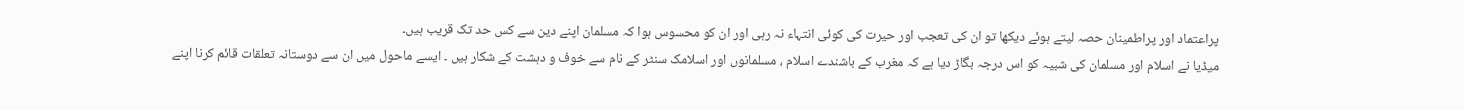پراعتماد اور پراطمینان حصہ لیتے ہوئے دیکھا تو ان کی تعجب اور حیرت کی کوئی انتہاء نہ رہی اور ان کو محسوس ہوا کہ مسلمان اپنے دین سے کس حد تک قریب ہیں۔
میڈیا نے اسلام اور مسلمان کی شبیہ کو اس درجہ بگاڑ دیا ہے کہ مغرب کے باشندے اسلام ، مسلمانوں اور اسلامک سنٹر کے نام سے خوف و دہشت کے شکار ہیں ۔ ایسے ماحول میں ان سے دوستانہ تعلقات قائم کرنا اپنے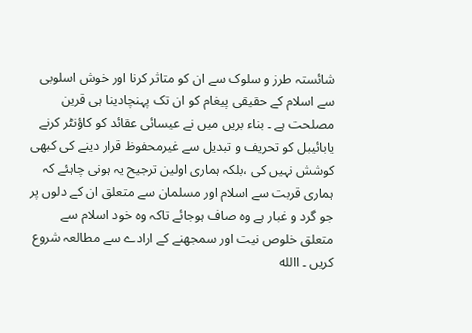شائستہ طرز و سلوک سے ان کو متاثر کرنا اور خوش اسلوبی سے اسلام کے حقیقی پیغام کو ان تک پہنچادینا ہی قرین مصلحت ہے ۔ بناء بریں میں نے عیسائی عقائد کو کاؤنٹر کرنے یابائیبل کو تحریف و تبدیل سے غیرمحفوظ قرار دینے کی کبھی کوشش نہیں کی ،بلکہ ہماری اولین ترجیح یہ ہونی چاہئے کہ ہماری قربت سے اسلام اور مسلمان سے متعلق ان کے دلوں پر جو گرد و غبار ہے وہ صاف ہوجائے تاکہ وہ خود اسلام سے متعلق خلوص نیت اور سمجھنے کے ارادے سے مطالعہ شروع کریں ۔ االله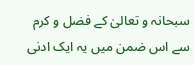سبحانہ و تعالیٰ کے فضل و کرم سے اس ضمن میں یہ ایک ادنی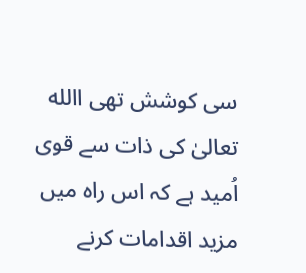سی کوشش تھی االله تعالیٰ کی ذات سے قوی اُمید ہے کہ اس راہ میں مزید اقدامات کرنے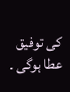کی توفیق عطا ہوگی ۔